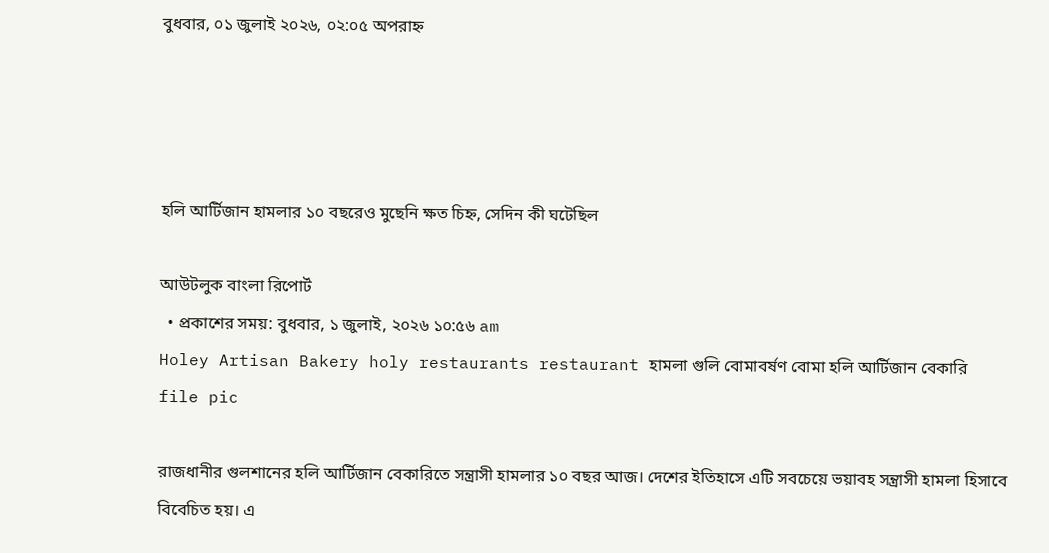বুধবার, ০১ জুলাই ২০২৬, ০২:০৫ অপরাহ্ন




হলি আর্টিজান হামলার ১০ বছরেও মুছেনি ক্ষত চিহ্ন, সেদিন কী ঘটেছিল

আউটলুক বাংলা রিপোর্ট
  • প্রকাশের সময়: বুধবার, ১ জুলাই, ২০২৬ ১০:৫৬ am
Holey Artisan Bakery holy restaurants restaurant হামলা গুলি বোমাবর্ষণ বোমা হলি আর্টিজান বেকারি
file pic

রাজধানীর গুলশানের হলি আর্টিজান বেকারিতে সন্ত্রাসী হামলার ১০ বছর আজ। দেশের ইতিহাসে এটি সবচেয়ে ভয়াবহ সন্ত্রাসী হামলা হিসাবে বিবেচিত হয়। এ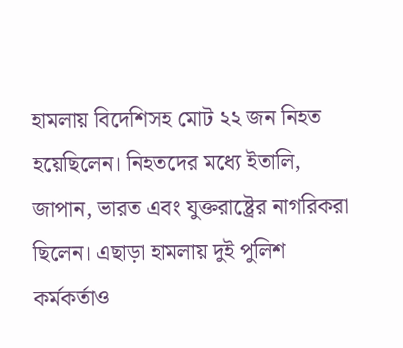হামলায় বিদেশিসহ মোট ২২ জন নিহত হয়েছিলেন। নিহতদের মধ্যে ইতালি, জাপান, ভারত এবং যুক্তরাষ্ট্রের নাগরিকরা ছিলেন। এছাড়া হামলায় দুই পুলিশ কর্মকর্তাও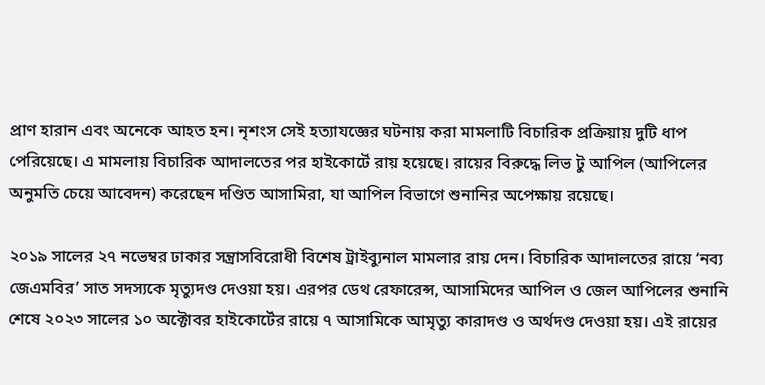প্রাণ হারান এবং অনেকে আহত হন। নৃশংস সেই হত্যাযজ্ঞের ঘটনায় করা মামলাটি বিচারিক প্রক্রিয়ায় দুটি ধাপ পেরিয়েছে। এ মামলায় বিচারিক আদালতের পর হাইকোর্টে রায় হয়েছে। রায়ের বিরুদ্ধে লিভ টু আপিল (আপিলের অনুমতি চেয়ে আবেদন) করেছেন দণ্ডিত আসামিরা, যা আপিল বিভাগে শুনানির অপেক্ষায় রয়েছে।

২০১৯ সালের ২৭ নভেম্বর ঢাকার সন্ত্রাসবিরোধী বিশেষ ট্রাইব্যুনাল মামলার রায় দেন। বিচারিক আদালতের রায়ে ‘নব্য জেএমবির’ সাত সদস্যকে মৃত্যুদণ্ড দেওয়া হয়। এরপর ডেথ রেফারেন্স, আসামিদের আপিল ও জেল আপিলের শুনানি শেষে ২০২৩ সালের ১০ অক্টোবর হাইকোর্টের রায়ে ৭ আসামিকে আমৃত্যু কারাদণ্ড ও অর্থদণ্ড দেওয়া হয়। এই রায়ের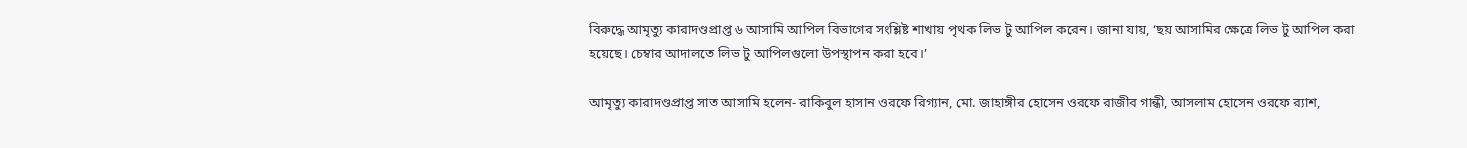বিরুদ্ধে আমৃত্যু কারাদণ্ডপ্রাপ্ত ৬ আসামি আপিল বিভাগের সংশ্লিষ্ট শাখায় পৃথক লিভ টু আপিল করেন। জানা যায়, ‘ছয় আসামির ক্ষেত্রে লিভ টু আপিল করা হয়েছে। চেম্বার আদালতে লিভ টু আপিলগুলো উপস্থাপন করা হবে।’

আমৃত্যু কারাদণ্ডপ্রাপ্ত সাত আসামি হলেন- রাকিবুল হাসান ওরফে রিগ্যান, মো. জাহাঙ্গীর হোসেন ওরফে রাজীব গান্ধী, আসলাম হোসেন ওরফে র‌্যাশ,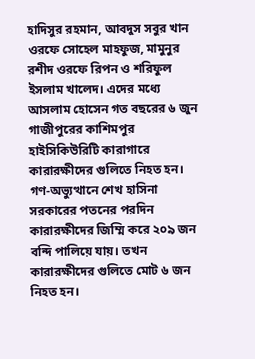হাদিসুর রহমান, আবদুস সবুর খান ওরফে সোহেল মাহফুজ, মামুনুর রশীদ ওরফে রিপন ও শরিফুল ইসলাম খালেদ। এদের মধ্যে আসলাম হোসেন গত বছরের ৬ জুন গাজীপুরের কাশিমপুর হাইসিকিউরিটি কারাগারে কারারক্ষীদের গুলিতে নিহত হন। গণ-অভ্যুত্থানে শেখ হাসিনা সরকারের পতনের পরদিন কারারক্ষীদের জিম্মি করে ২০৯ জন বন্দি পালিয়ে যায়। তখন কারারক্ষীদের গুলিতে মোট ৬ জন নিহত হন।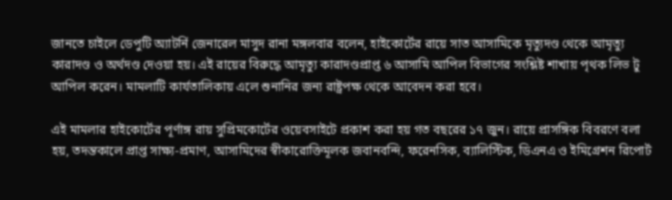জানতে চাইলে ডেপুটি অ্যাটর্নি জেনারেল মাসুদ রানা মঙ্গলবার বলেন, হাইকোর্টের রায়ে সাত আসামিকে মৃত্যুদণ্ড থেকে আমৃত্যু কারাদণ্ড ও অর্থদণ্ড দেওয়া হয়। এই রায়ের বিরুদ্ধে আমৃত্যু কারাদণ্ডপ্রাপ্ত ৬ আসামি আপিল বিভাগের সংশ্লিষ্ট শাখায় পৃথক লিভ টু আপিল করেন। মামলাটি কার্যতালিকায় এলে শুনানির জন্য রাষ্ট্রপক্ষ থেকে আবেদন করা হবে।

এই মামলার হাইকোর্টের পূর্ণাঙ্গ রায় সুপ্রিমকোর্টের ওয়েবসাইটে প্রকাশ করা হয় গত বছরের ১৭ জুন। রায়ে প্রাসঙ্গিক বিবরণে বলা হয়, তদন্তকালে প্রাপ্ত সাক্ষ্য-প্রমাণ, আসামিদের স্বীকারোক্তিমূলক জবানবন্দি, ফরেনসিক, ব্যালিস্টিক, ডিএনএ ও ইমিগ্রেশন রিপোর্ট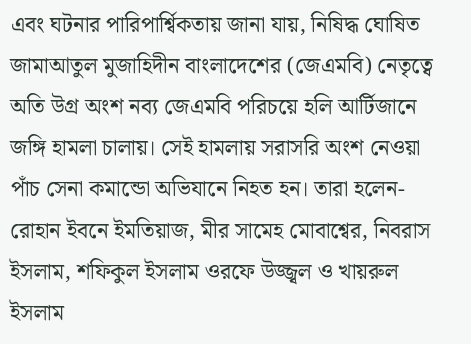এবং ঘটনার পারিপার্শ্বিকতায় জানা যায়, নিষিদ্ধ ঘোষিত জামাআতুল মুজাহিদীন বাংলাদেশের (জেএমবি) নেতৃত্বে অতি উগ্র অংশ নব্য জেএমবি পরিচয়ে হলি আর্টিজানে জঙ্গি হামলা চালায়। সেই হামলায় সরাসরি অংশ নেওয়া পাঁচ সেনা কমান্ডো অভিযানে নিহত হন। তারা হলেন-রোহান ইবনে ইমতিয়াজ, মীর সামেহ মোবাশ্বের, নিবরাস ইসলাম, শফিকুল ইসলাম ওরফে উজ্জ্বল ও খায়রুল ইসলাম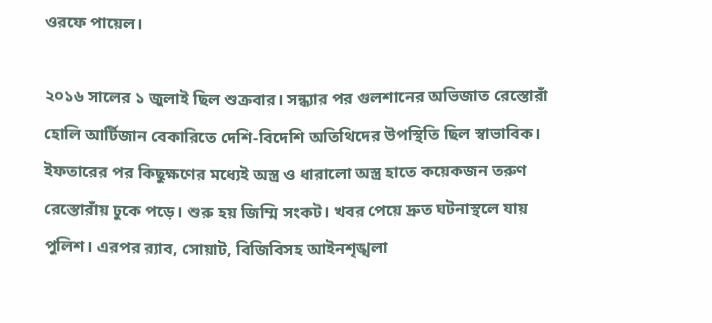ওরফে পায়েল।

২০১৬ সালের ১ জুলাই ছিল শুক্রবার। সন্ধ্যার পর গুলশানের অভিজাত রেস্তোরাঁ হোলি আর্টিজান বেকারিতে দেশি-বিদেশি অতিথিদের উপস্থিতি ছিল স্বাভাবিক। ইফতারের পর কিছুক্ষণের মধ্যেই অস্ত্র ও ধারালো অস্ত্র হাতে কয়েকজন তরুণ রেস্তোরাঁয় ঢুকে পড়ে। শুরু হয় জিম্মি সংকট। খবর পেয়ে দ্রুত ঘটনাস্থলে যায় পুলিশ। এরপর র‍্যাব, সোয়াট, বিজিবিসহ আইনশৃঙ্খলা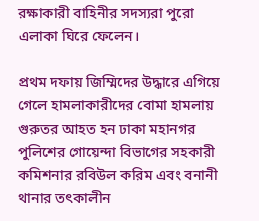রক্ষাকারী বাহিনীর সদস্যরা পুরো এলাকা ঘিরে ফেলেন।

প্রথম দফায় জিম্মিদের উদ্ধারে এগিয়ে গেলে হামলাকারীদের বোমা হামলায় গুরুতর আহত হন ঢাকা মহানগর পুলিশের গোয়েন্দা বিভাগের সহকারী কমিশনার রবিউল করিম এবং বনানী থানার তৎকালীন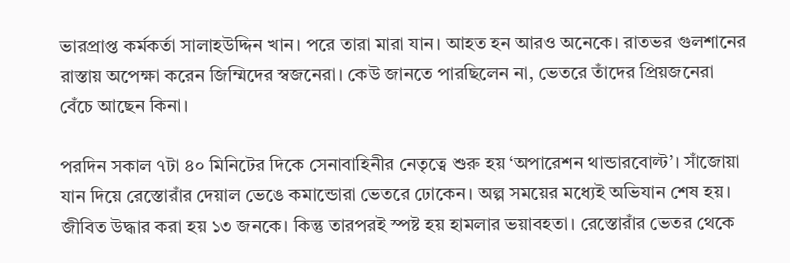ভারপ্রাপ্ত কর্মকর্তা সালাহউদ্দিন খান। পরে তারা মারা যান। আহত হন আরও অনেকে। রাতভর গুলশানের রাস্তায় অপেক্ষা করেন জিম্মিদের স্বজনেরা। কেউ জানতে পারছিলেন না, ভেতরে তাঁদের প্রিয়জনেরা বেঁচে আছেন কিনা।

পরদিন সকাল ৭টা ৪০ মিনিটের দিকে সেনাবাহিনীর নেতৃত্বে শুরু হয় ‘অপারেশন থান্ডারবোল্ট’। সাঁজোয়া যান দিয়ে রেস্তোরাঁর দেয়াল ভেঙে কমান্ডোরা ভেতরে ঢোকেন। অল্প সময়ের মধ্যেই অভিযান শেষ হয়। জীবিত উদ্ধার করা হয় ১৩ জনকে। কিন্তু তারপরই স্পষ্ট হয় হামলার ভয়াবহতা। রেস্তোরাঁর ভেতর থেকে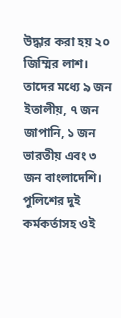উদ্ধার করা হয় ২০ জিম্মির লাশ। তাদের মধ্যে ৯ জন ইতালীয়, ৭ জন জাপানি, ১ জন ভারতীয় এবং ৩ জন বাংলাদেশি। পুলিশের দুই কর্মকর্তাসহ ওই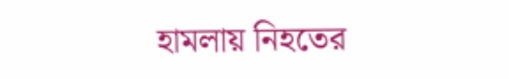হামলায় নিহতের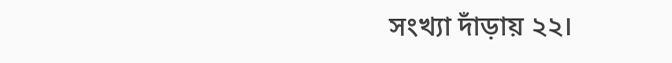সংখ্যা দাঁড়ায় ২২।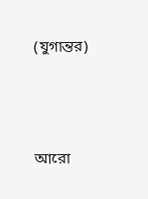(যুগান্তর)




আরো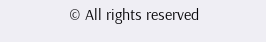© All rights reserved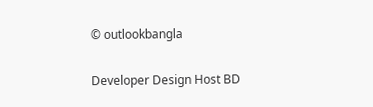© outlookbangla

Developer Design Host BD